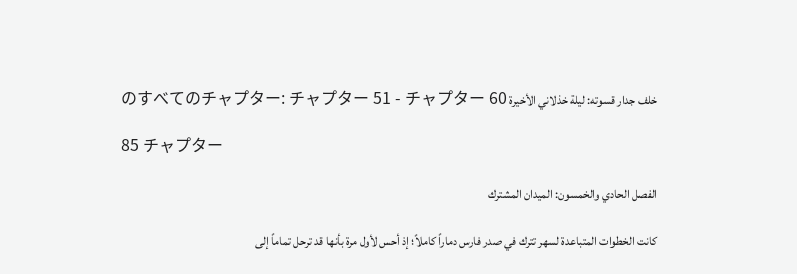خلف جدار قسوته: ليلة خذلاني الأخيرة のすべてのチャプター: チャプター 51 - チャプター 60

85 チャプター

الفصل الحادي والخمسون: الميدان المشترك

كانت الخطوات المتباعدة لسهر تترك في صدر فارس دماراً كاملاً؛ إذ أحس لأول مرة بأنها قد ترحل تماماً إلى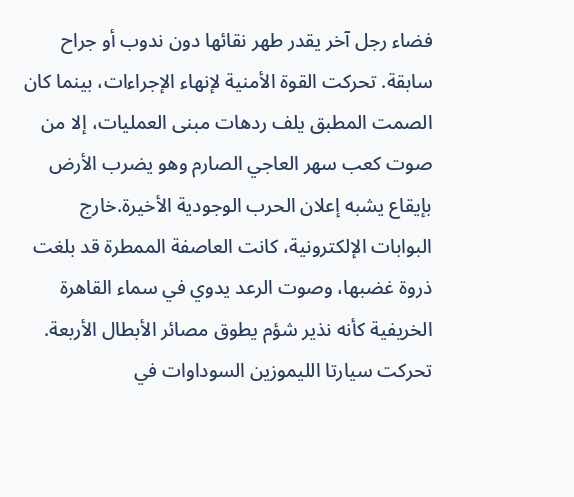فضاء رجل آخر يقدر طهر نقائها دون ندوب أو جراح سابقة. تحركت القوة الأمنية لإنهاء الإجراءات، بينما كان الصمت المطبق يلف ردهات مبنى العمليات، إلا من صوت كعب سهر العاجي الصارم وهو يضرب الأرض بإيقاع يشبه إعلان الحرب الوجودية الأخيرة.خارج البوابات الإلكترونية، كانت العاصفة الممطرة قد بلغت ذروة غضبها، وصوت الرعد يدوي في سماء القاهرة الخريفية كأنه نذير شؤم يطوق مصائر الأبطال الأربعة. تحركت سيارتا الليموزين السوداوات في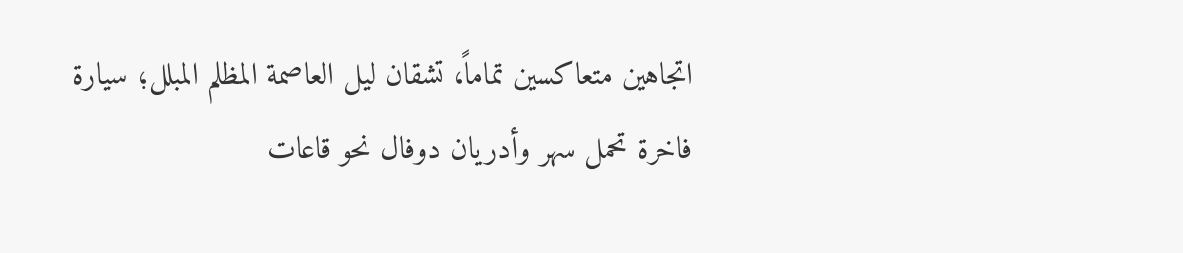اتجاهين متعاكسين تماماً، تشقان ليل العاصمة المظلم المبلل؛ سيارة فاخرة تحمل سهر وأدريان دوفال نحو قاعات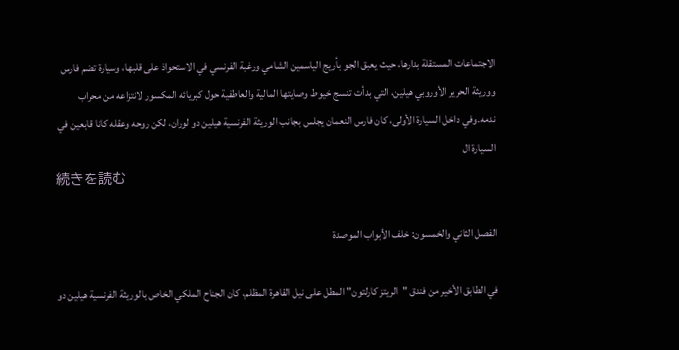الاجتماعات المستقلة بدارها، حيث يعبق الجو بأريج الياسمين الشامي ورغبة الفرنسي في الاستحواذ على قلبها، وسيارة تضم فارس ووريثة الحرير الأوروبي هيلين، التي بدأت تنسج خيوط وصايتها المالية والعاطفية حول كبريائه المكسور لانتزاعه من محراب ندمه.وفي داخل السيارة الأولى، كان فارس النعمان يجلس بجانب الوريثة الفرنسية هيلين دو لوران، لكن روحه وعقله كانا قابعين في السيارة ال
続きを読む

الفصل الثاني والخمسون: خلف الأبواب الموصدة

في الطابق الأخير من فندق "الريتز كارلتون" المطل على نيل القاهرة المظلم، كان الجناح الملكي الخاص بالوريثة الفرنسية هيلين دو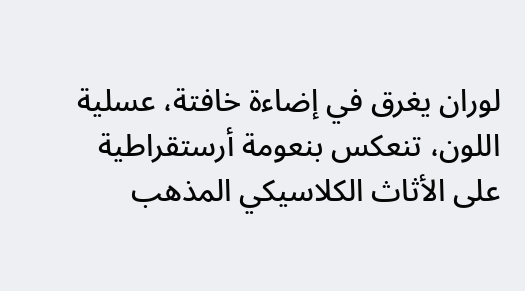لوران يغرق في إضاءة خافتة، عسلية اللون، تنعكس بنعومة أرستقراطية على الأثاث الكلاسيكي المذهب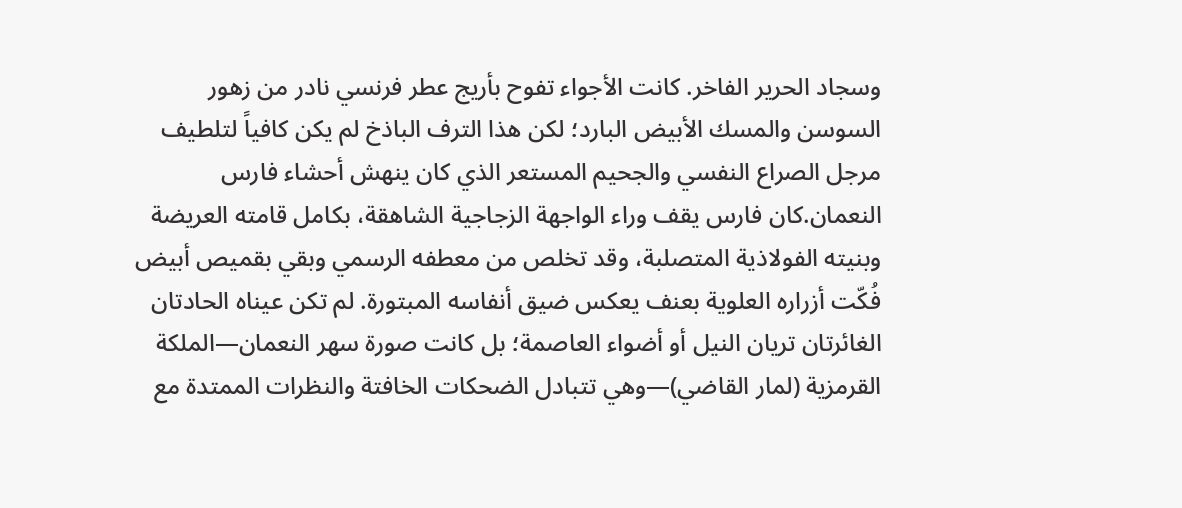وسجاد الحرير الفاخر. كانت الأجواء تفوح بأريج عطر فرنسي نادر من زهور السوسن والمسك الأبيض البارد؛ لكن هذا الترف الباذخ لم يكن كافياً لتلطيف مرجل الصراع النفسي والجحيم المستعر الذي كان ينهش أحشاء فارس النعمان.كان فارس يقف وراء الواجهة الزجاجية الشاهقة، بكامل قامته العريضة وبنيته الفولاذية المتصلبة، وقد تخلص من معطفه الرسمي وبقي بقميص أبيض فُكّت أزراره العلوية بعنف يعكس ضيق أنفاسه المبتورة. لم تكن عيناه الحادتان الغائرتان تريان النيل أو أضواء العاصمة؛ بل كانت صورة سهر النعمان—الملكة القرمزية (لمار القاضي)—وهي تتبادل الضحكات الخافتة والنظرات الممتدة مع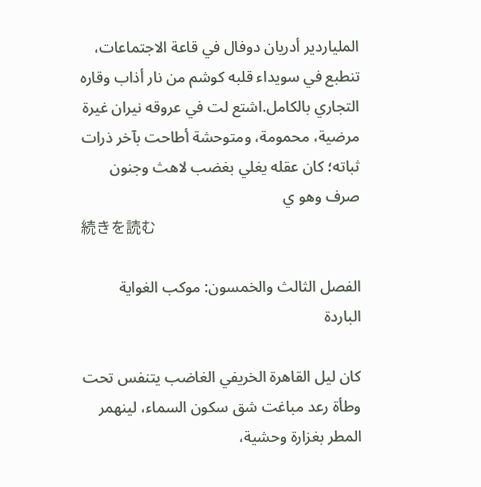الملياردير أدريان دوفال في قاعة الاجتماعات، تنطبع في سويداء قلبه كوشم من نار أذاب وقاره التجاري بالكامل.اشتع لت في عروقه نيران غيرة مرضية، محمومة، ومتوحشة أطاحت بآخر ذرات ثباته؛ كان عقله يغلي بغضب لاهث وجنون صرف وهو ي
続きを読む

الفصل الثالث والخمسون: موكب الغواية الباردة

كان ليل القاهرة الخريفي الغاضب يتنفس تحت وطأة رعد مباغت شق سكون السماء، لينهمر المطر بغزارة وحشية،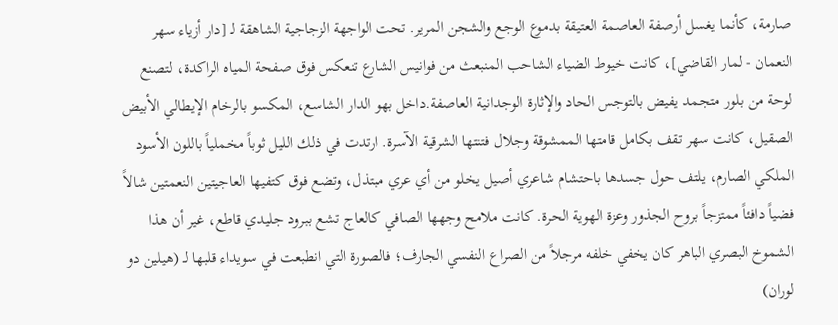صارمة، كأنما يغسل أرصفة العاصمة العتيقة بدموع الوجع والشجن المرير. تحت الواجهة الزجاجية الشاهقة لـ [دار أزياء سهر النعمان - لمار القاضي]، كانت خيوط الضياء الشاحب المنبعث من فوانيس الشارع تنعكس فوق صفحة المياه الراكدة، لتصنع لوحة من بلور متجمد يفيض بالتوجس الحاد والإثارة الوجدانية العاصفة.داخل بهو الدار الشاسع، المكسو بالرخام الإيطالي الأبيض الصقيل، كانت سهر تقف بكامل قامتها الممشوقة وجلال فتنتها الشرقية الآسرة. ارتدت في ذلك الليل ثوباً مخملياً باللون الأسود الملكي الصارم، يلتف حول جسدها باحتشام شاعري أصيل يخلو من أي عري مبتذل، وتضع فوق كتفيها العاجيتين النعمتين شالاً فضياً دافئاً ممتزجاً بروح الجذور وعزة الهوية الحرة. كانت ملامح وجهها الصافي كالعاج تشع ببرود جليدي قاطع، غير أن هذا الشموخ البصري الباهر كان يخفي خلفه مرجلاً من الصراع النفسي الجارف؛ فالصورة التي انطبعت في سويداء قلبها لـ (هيلين دو لوران)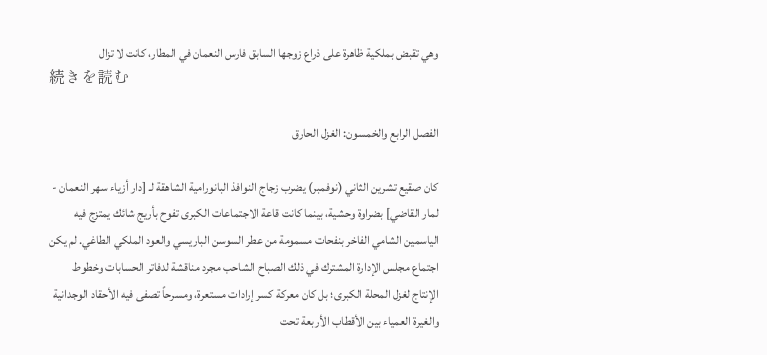وهي تقبض بملكية ظاهرة على ذراع زوجها السابق فارس النعمان في المطار، كانت لا تزال
続きを読む

الفصل الرابع والخمسون: الغزل الحارق

كان صقيع تشرين الثاني (نوفمبر) يضرب زجاج النوافذ البانورامية الشاهقة لـ [دار أزياء سهر النعمان - لمار القاضي] بضراوة وحشية، بينما كانت قاعة الاجتماعات الكبرى تفوح بأريج شائك يمتزج فيه الياسمين الشامي الفاخر بنفحات مسمومة من عطر السوسن الباريسي والعود الملكي الطاغي. لم يكن اجتماع مجلس الإدارة المشترك في ذلك الصباح الشاحب مجرد مناقشة لدفاتر الحسابات وخطوط الإنتاج لغزل المحلة الكبرى؛ بل كان معركة كسر إرادات مستعرة، ومسرحاً تصفى فيه الأحقاد الوجدانية والغيرة العمياء بين الأقطاب الأربعة تحت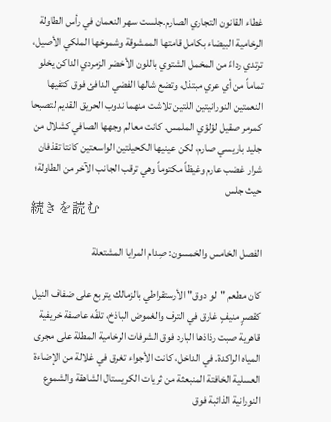غطاء القانون التجاري الصارم.جلست سهر النعمان في رأس الطاولة الرخامية البيضاء بكامل قامتها الممشوقة وشموخها الملكي الأصيل، ترتدي رداءً من المخمل الشتوي باللون الأخضر الزمردي الداكن يخلو تماماً من أي عري مبتذل، وتضع شالها الفضي الدافئ فوق كتفيها النعمتين النورانيتين اللتين تلاشت منهما ندوب الحريق القديم لتصبحا كمرمر صقيل لؤلؤي الملمس. كانت معالم وجهها الصافي كشلال من جليد باريسي صارم، لكن عينيها الكحيلتين الواسعتين كانتا تقذفان شرار غضب عارم وغيظاً مكتوماً وهي ترقب الجانب الآخر من الطاولة؛ حيث جلس
続きを読む

الفصل الخامس والخمسون: صِدام المرايا المشتعلة

كان مطعم "لو دوق" الأرستقراطي بالزمالك يتربع على ضفاف النيل كقصرٍ منيفٍ غارق في الترف والغموض الباذخ، تلفّه عاصفة خريفية قاهرية صبت رذاذها البارد فوق الشرفات الرخامية المطلة على مجرى المياه الراكدة. في الداخل، كانت الأجواء تغرق في غلالة من الإضاءة العسلية الخافتة المنبعثة من ثريات الكريستال الشاهقة والشموع النورانية الذائبة فوق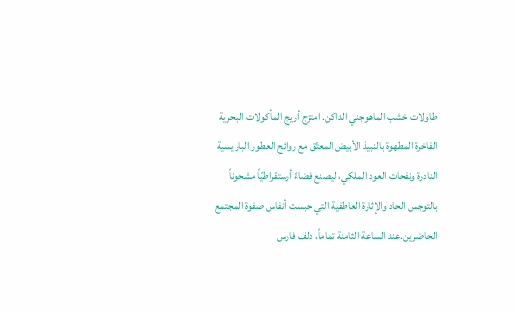طاولات خشب الماهوجني الداكن. امتزج أريج المأكولات البحرية الفاخرة المطهوة بالنبيذ الأبيض المعتّق مع روائح العطور الباريسية النادرة ونفحات العود الملكي، ليصنع فضاءً أرستقراطيّاً مشحوناً بالتوجس الحاد والإثارة العاطفية التي حبست أنفاس صفوة المجتمع الحاضرين.عند الساعة الثامنة تماماً، دلف فارس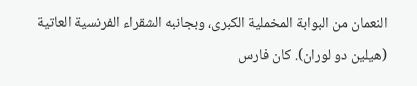النعمان من البوابة المخملية الكبرى، وبجانبه الشقراء الفرنسية العاتية (هيلين دو لوران). كان فارس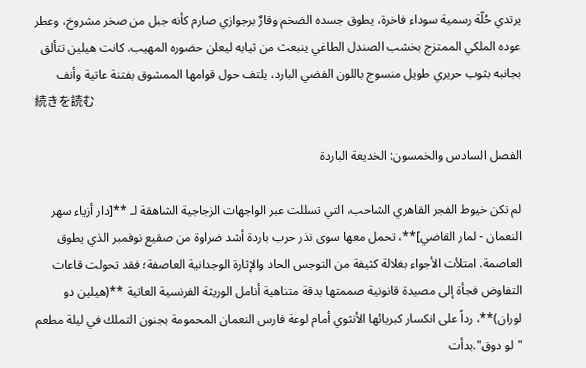يرتدي حُلّة رسمية سوداء فاخرة، يطوق جسده الضخم وقارٌ برجوازي صارم كأنه جبل من صخر مشروخ، وعطر عوده الملكي الممتزج بخشب الصندل الطاغي ينبعث من ثيابه ليعلن حضوره المهيب. كانت هيلين تتألق بجانبه بثوب حريري طويل منسوج باللون الفضي البارد، يلتف حول قوامها الممشوق بفتنة عاتية وأنف
続きを読む

الفصل السادس والخمسون: الخديعة الباردة

لم تكن خيوط الفجر القاهري الشاحب، التي تسللت عبر الواجهات الزجاجية الشاهقة لـ **[دار أزياء سهر النعمان - لمار القاضي]**، تحمل معها سوى نذر حرب باردة أشد ضراوة من صقيع نوفمبر الذي يطوق العاصمة. امتلأت الأجواء بغلالة كثيفة من التوجس الحاد والإثارة الوجدانية العاصفة؛ فقد تحولت قاعات التفاوض فجأة إلى مصيدة قانونية صممتها بدقة متناهية أنامل الوريثة الفرنسية العاتية **(هيلين دو لوران)**، رداً على انكسار كبريائها الأنثوي أمام لوعة فارس النعمان المحمومة بجنون التملك في ليلة مطعم "لو دوق".بدأت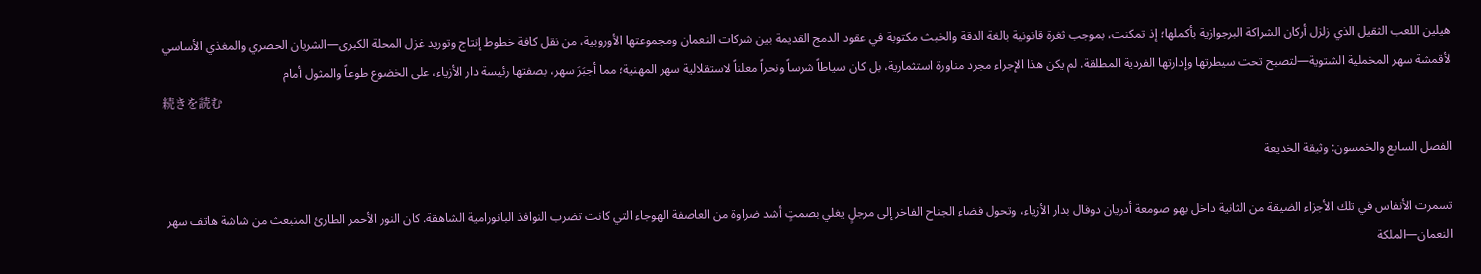هيلين اللعب الثقيل الذي زلزل أركان الشراكة البرجوازية بأكملها؛ إذ تمكنت، بموجب ثغرة قانونية بالغة الدقة والخبث مكتوبة في عقود الدمج القديمة بين شركات النعمان ومجموعتها الأوروبية، من نقل كافة خطوط إنتاج وتوريد غزل المحلة الكبرى—الشريان الحصري والمغذي الأساسي لأقمشة سهر المخملية الشتوية—لتصبح تحت سيطرتها وإدارتها الفردية المطلقة. لم يكن هذا الإجراء مجرد مناورة استثمارية، بل كان سياطاً شرساً ونحراً معلناً لاستقلالية سهر المهنية؛ مما أجبَرَ سهر، بصفتها رئيسة دار الأزياء، على الخضوع طوعاً والمثول أمام
続きを読む

الفصل السابع والخمسون: وثيقة الخديعة

تسمرت الأنفاس في تلك الأجزاء الضيقة من الثانية داخل بهو صومعة أدريان دوفال بدار الأزياء، وتحول فضاء الجناح الفاخر إلى مرجلٍ يغلي بصمتٍ أشد ضراوة من العاصفة الهوجاء التي كانت تضرب النوافذ البانورامية الشاهقة. كان النور الأحمر الطارئ المنبعث من شاشة هاتف سهر النعمان—الملكة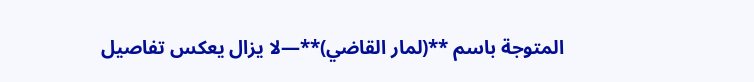المتوجة باسم **(لمار القاضي)**—لا يزال يعكس تفاصيل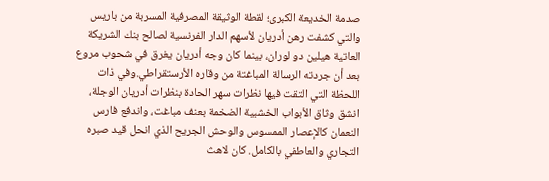صدمة الخديعة الكبرى؛ لقطة الوثيقة المصرفية المسربة من باريس والتي كشفت رهن أدريان لأسهم الدار الفرنسية لصالح بنك الشريكة العاتية هيلين دو لوران، بينما كان وجه أدريان يغرق في شحوب مروع بعد أن جردته الرسالة المباغتة من وقاره الأرستقراطي.وفي ذات اللحظة التي التقت فيها نظرات سهر الحادة بنظرات أدريان الوجلة، انشق وثاق الأبواب الخشبية الضخمة بعنف مباغت، واندفع فارس النعمان كالإعصار الممسوس والوحش الجريح الذي انحل قيد صبره التجاري والعاطفي بالكامل. كان لاهث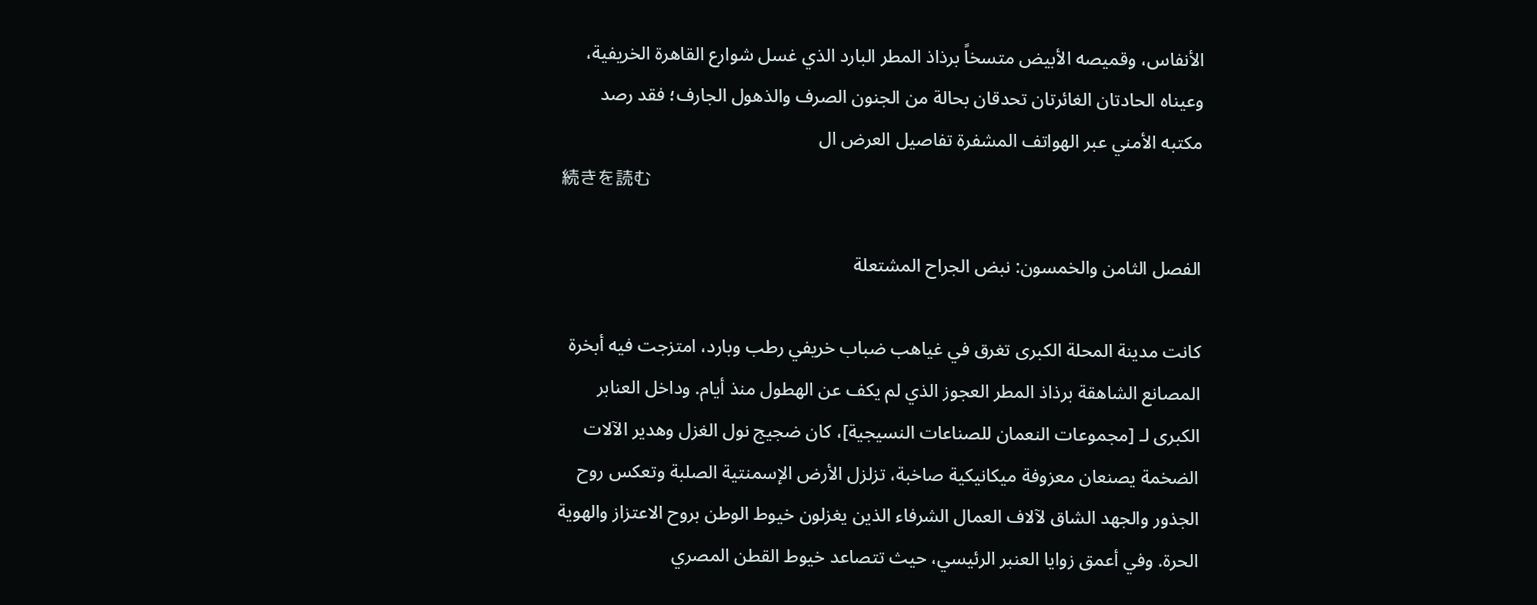الأنفاس، وقميصه الأبيض متسخاً برذاذ المطر البارد الذي غسل شوارع القاهرة الخريفية، وعيناه الحادتان الغائرتان تحدقان بحالة من الجنون الصرف والذهول الجارف؛ فقد رصد مكتبه الأمني عبر الهواتف المشفرة تفاصيل العرض ال
続きを読む

الفصل الثامن والخمسون: نبض الجراح المشتعلة

كانت مدينة المحلة الكبرى تغرق في غياهب ضباب خريفي رطب وبارد، امتزجت فيه أبخرة المصانع الشاهقة برذاذ المطر العجوز الذي لم يكف عن الهطول منذ أيام. وداخل العنابر الكبرى لـ [مجموعات النعمان للصناعات النسيجية]، كان ضجيج نول الغزل وهدير الآلات الضخمة يصنعان معزوفة ميكانيكية صاخبة، تزلزل الأرض الإسمنتية الصلبة وتعكس روح الجذور والجهد الشاق لآلاف العمال الشرفاء الذين يغزلون خيوط الوطن بروح الاعتزاز والهوية الحرة. وفي أعمق زوايا العنبر الرئيسي، حيث تتصاعد خيوط القطن المصري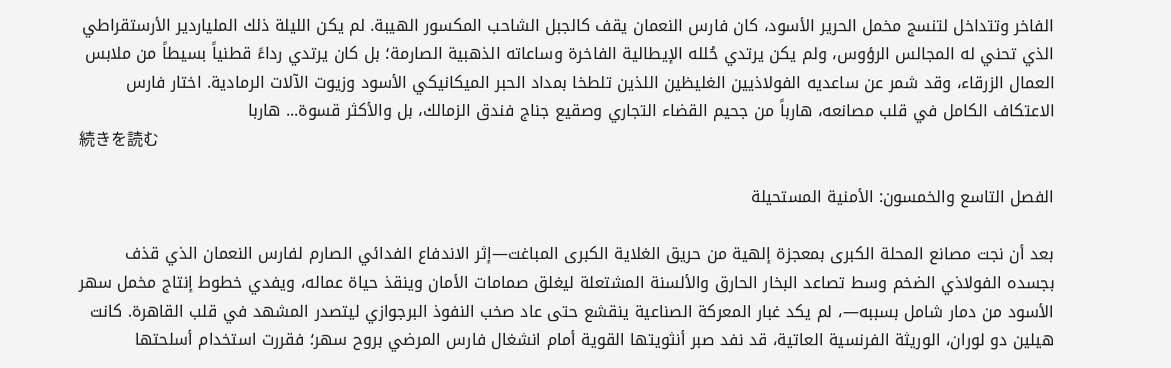الفاخر وتتداخل لتنسج مخمل الحرير الأسود، كان فارس النعمان يقف كالجبل الشاحب المكسور الهيبة. لم يكن الليلة ذلك الملياردير الأرستقراطي الذي تحني له المجالس الرؤوس، ولم يكن يرتدي حُلله الإيطالية الفاخرة وساعاته الذهبية الصارمة؛ بل كان يرتدي رداءً قطنياً بسيطاً من ملابس العمال الزرقاء، وقد شمر عن ساعديه الفولاذيين الغليظين اللذين تلطخا بمداد الحبر الميكانيكي الأسود وزيوت الآلات الرمادية. اختار فارس الاعتكاف الكامل في قلب مصانعه، هارباً من جحيم القضاء التجاري وصقيع جناج فندق الزمالك، بل والأكثر قسوة... هاربا
続きを読む

الفصل التاسع والخمسون: الأمنية المستحيلة

بعد أن نجت مصانع المحلة الكبرى بمعجزة إلهية من حريق الغلاية الكبرى المباغت—إثر الاندفاع الفدائي الصارم لفارس النعمان الذي قذف بجسده الفولاذي الضخم وسط تصاعد البخار الحارق والألسنة المشتعلة ليغلق صمامات الأمان وينقذ حياة عماله، ويفدي خطوط إنتاج مخمل سهر الأسود من دمار شامل بسببه—، لم يكد غبار المعركة الصناعية ينقشع حتى عاد صخب النفوذ البرجوازي ليتصدر المشهد في قلب القاهرة. كانت هيلين دو لوران، الوريثة الفرنسية العاتية، قد نفد صبر أنثويتها القوية أمام انشغال فارس المرضي بروح سهر؛ فقررت استخدام أسلحتها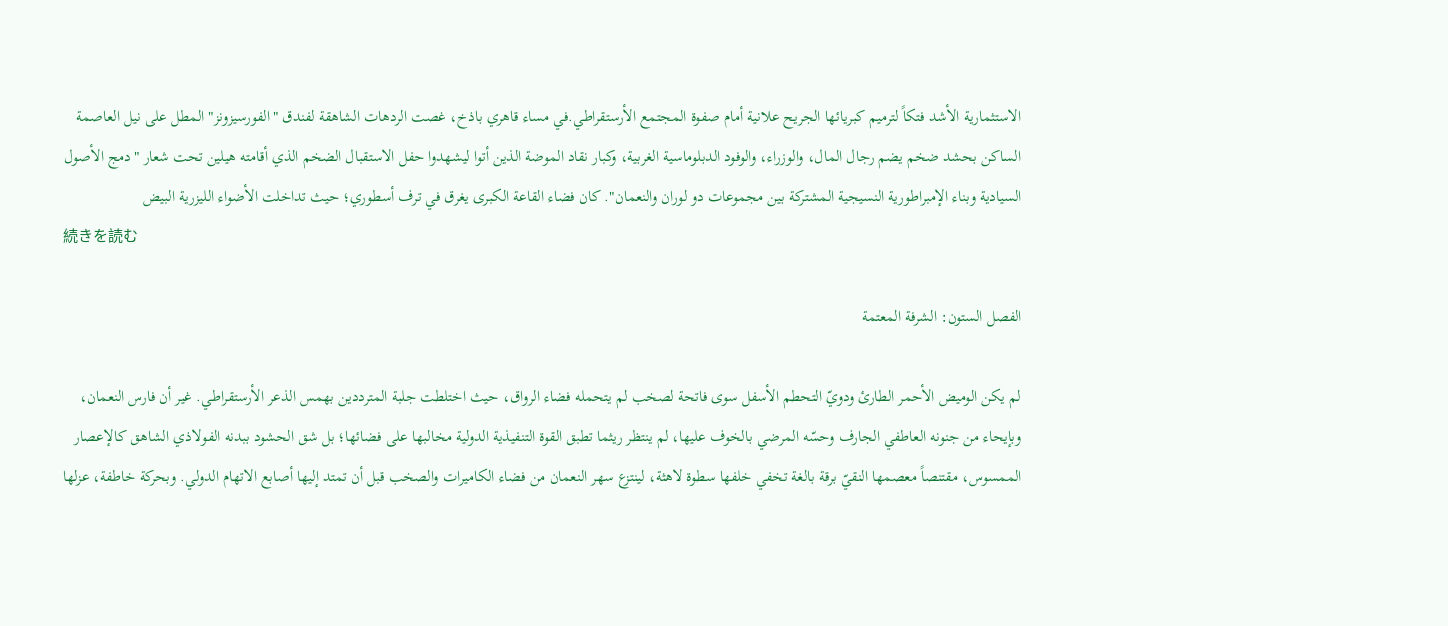الاستثمارية الأشد فتكاً لترميم كبريائها الجريح علانية أمام صفوة المجتمع الأرستقراطي.في مساء قاهري باذخ، غصت الردهات الشاهقة لفندق "الفورسيزونز" المطل على نيل العاصمة الساكن بحشد ضخم يضم رجال المال، والوزراء، والوفود الدبلوماسية الغربية، وكبار نقاد الموضة الذين أتوا ليشهدوا حفل الاستقبال الضخم الذي أقامته هيلين تحت شعار "دمج الأصول السيادية وبناء الإمبراطورية النسيجية المشتركة بين مجموعات دو لوران والنعمان". كان فضاء القاعة الكبرى يغرق في ترف أسطوري؛ حيث تداخلت الأضواء الليزرية البيض
続きを読む

الفصل الستون: الشرفة المعتمة

لم يكن الوميض الأحمر الطارئ ودويّ التحطم الأسفل سوى فاتحة لصخب لم يتحمله فضاء الرواق، حيث اختلطت جلبة المترددين بهمس الذعر الأرستقراطي. غير أن فارس النعمان، وبإيحاء من جنونه العاطفي الجارف وحسّه المرضي بالخوف عليها، لم ينتظر ريثما تطبق القوة التنفيذية الدولية مخالبها على فضائها؛ بل شق الحشود ببدنه الفولاذي الشاهق كالإعصار الممسوس، مقتنصاً معصمها النقيّ برقة بالغة تخفي خلفها سطوة لاهثة، لينتزع سهر النعمان من فضاء الكاميرات والصخب قبل أن تمتد إليها أصابع الاتهام الدولي. وبحركة خاطفة، عزلها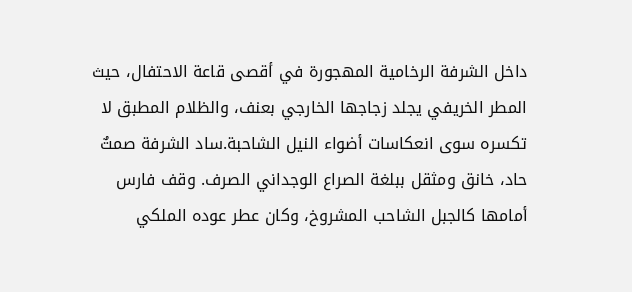داخل الشرفة الرخامية المهجورة في أقصى قاعة الاحتفال، حيث المطر الخريفي يجلد زجاجها الخارجي بعنف، والظلام المطبق لا تكسره سوى انعكاسات أضواء النيل الشاحبة.ساد الشرفة صمتٌ حاد، خانق ومثقل ببلغة الصراع الوجداني الصرف. وقف فارس أمامها كالجبل الشاحب المشروخ، وكان عطر عوده الملكي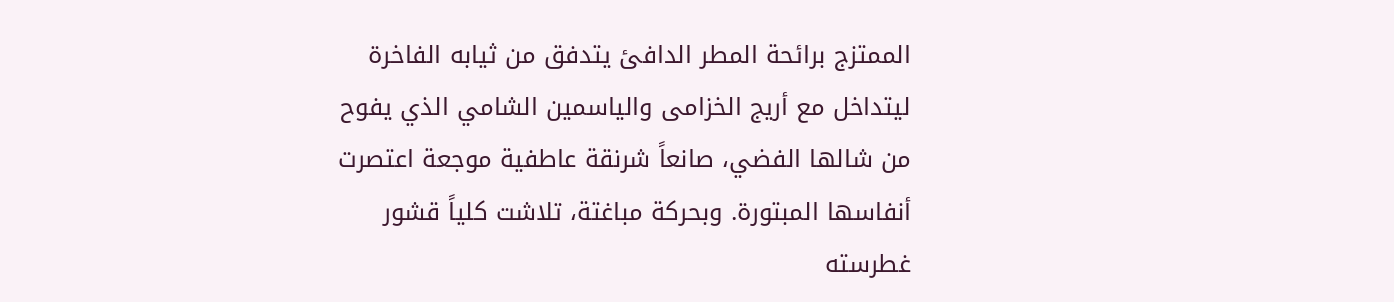الممتزج برائحة المطر الدافئ يتدفق من ثيابه الفاخرة ليتداخل مع أريج الخزامى والياسمين الشامي الذي يفوح من شالها الفضي، صانعاً شرنقة عاطفية موجعة اعتصرت أنفاسها المبتورة. وبحركة مباغتة، تلاشت كلياً قشور غطرسته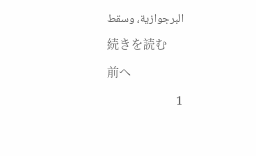البرجوازية، وسقط
続きを読む
前へ
1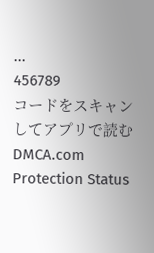...
456789
コードをスキャンしてアプリで読む
DMCA.com Protection Status